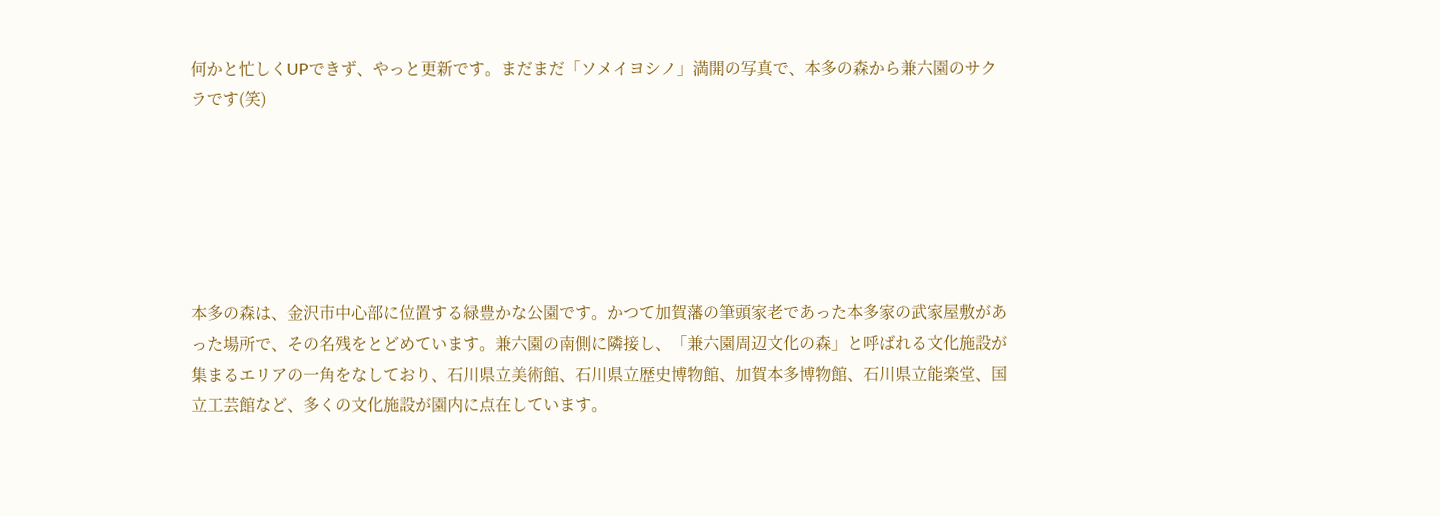何かと忙しくUPできず、やっと更新です。まだまだ「ソメイヨシノ」満開の写真で、本多の森から兼六園のサクラです(笑)






本多の森は、金沢市中心部に位置する緑豊かな公園です。かつて加賀藩の筆頭家老であった本多家の武家屋敷があった場所で、その名残をとどめています。兼六園の南側に隣接し、「兼六園周辺文化の森」と呼ばれる文化施設が集まるエリアの一角をなしており、石川県立美術館、石川県立歴史博物館、加賀本多博物館、石川県立能楽堂、国立工芸館など、多くの文化施設が園内に点在しています。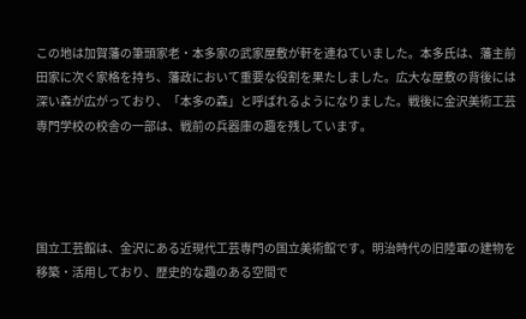この地は加賀藩の筆頭家老・本多家の武家屋敷が軒を連ねていました。本多氏は、藩主前田家に次ぐ家格を持ち、藩政において重要な役割を果たしました。広大な屋敷の背後には深い森が広がっており、「本多の森」と呼ばれるようになりました。戦後に金沢美術工芸専門学校の校舎の一部は、戦前の兵器庫の趣を残しています。




国立工芸館は、金沢にある近現代工芸専門の国立美術館です。明治時代の旧陸軍の建物を移築・活用しており、歴史的な趣のある空間で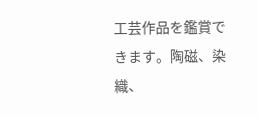工芸作品を鑑賞できます。陶磁、染織、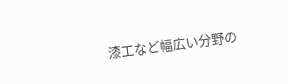漆工など幅広い分野の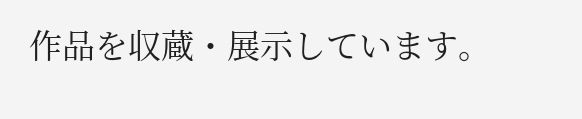作品を収蔵・展示しています。